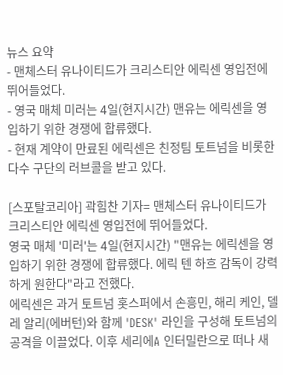뉴스 요약
- 맨체스터 유나이티드가 크리스티안 에릭센 영입전에 뛰어들었다.
- 영국 매체 미러는 4일(현지시간) 맨유는 에릭센을 영입하기 위한 경쟁에 합류했다.
- 현재 계약이 만료된 에릭센은 친정팀 토트넘을 비롯한 다수 구단의 러브콜을 받고 있다.

[스포탈코리아] 곽힘찬 기자= 맨체스터 유나이티드가 크리스티안 에릭센 영입전에 뛰어들었다.
영국 매체 '미러'는 4일(현지시간) "맨유는 에릭센을 영입하기 위한 경쟁에 합류했다. 에릭 텐 하흐 감독이 강력하게 원한다"라고 전했다.
에릭센은 과거 토트넘 홋스퍼에서 손흥민, 해리 케인, 델레 알리(에버턴)와 함께 'DESK' 라인을 구성해 토트넘의 공격을 이끌었다. 이후 세리에A 인터밀란으로 떠나 새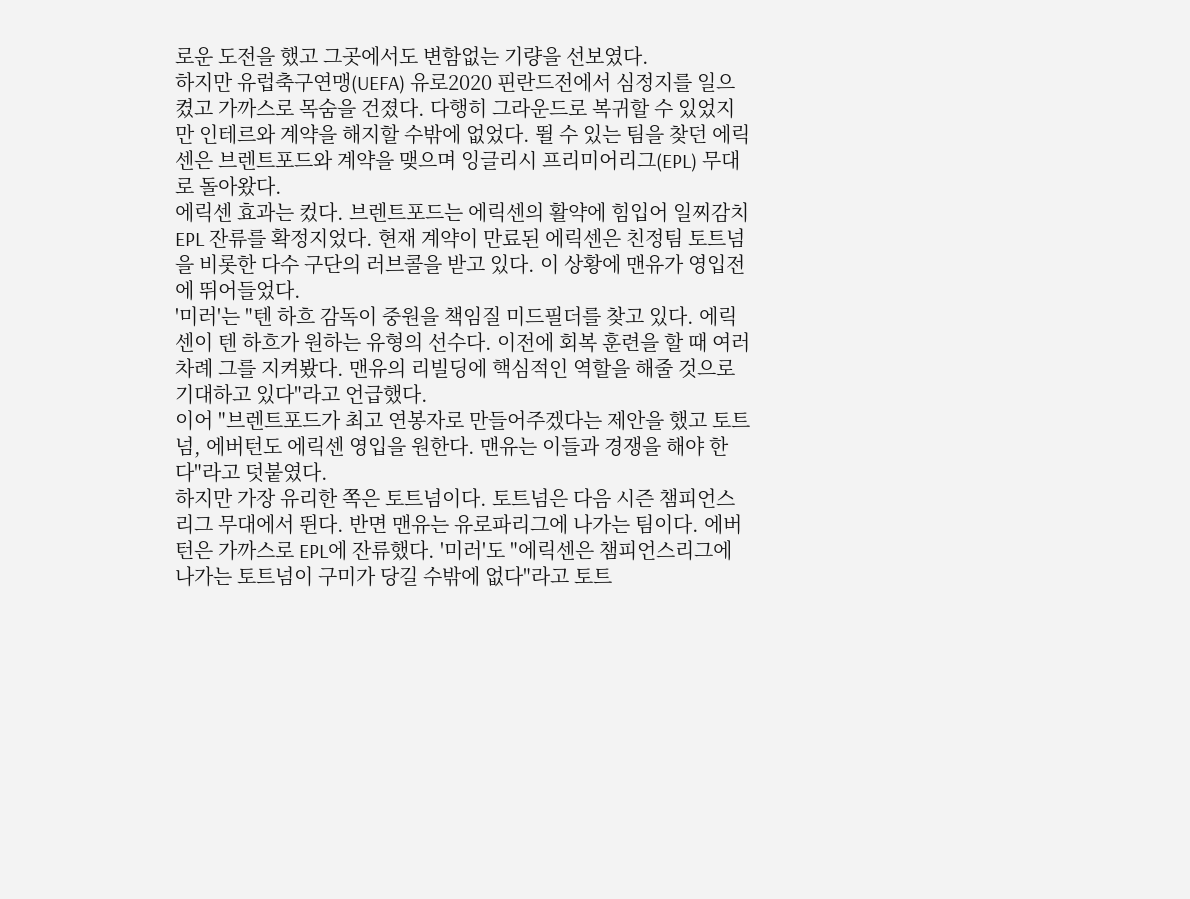로운 도전을 했고 그곳에서도 변함없는 기량을 선보였다.
하지만 유럽축구연맹(UEFA) 유로2020 핀란드전에서 심정지를 일으켰고 가까스로 목숨을 건졌다. 다행히 그라운드로 복귀할 수 있었지만 인테르와 계약을 해지할 수밖에 없었다. 뛸 수 있는 팀을 찾던 에릭센은 브렌트포드와 계약을 맺으며 잉글리시 프리미어리그(EPL) 무대로 돌아왔다.
에릭센 효과는 컸다. 브렌트포드는 에릭센의 활약에 힘입어 일찌감치 EPL 잔류를 확정지었다. 현재 계약이 만료된 에릭센은 친정팀 토트넘을 비롯한 다수 구단의 러브콜을 받고 있다. 이 상황에 맨유가 영입전에 뛰어들었다.
'미러'는 "텐 하흐 감독이 중원을 책임질 미드필더를 찾고 있다. 에릭센이 텐 하흐가 원하는 유형의 선수다. 이전에 회복 훈련을 할 때 여러 차례 그를 지켜봤다. 맨유의 리빌딩에 핵심적인 역할을 해줄 것으로 기대하고 있다"라고 언급했다.
이어 "브렌트포드가 최고 연봉자로 만들어주겠다는 제안을 했고 토트넘, 에버턴도 에릭센 영입을 원한다. 맨유는 이들과 경쟁을 해야 한다"라고 덧붙였다.
하지만 가장 유리한 쪽은 토트넘이다. 토트넘은 다음 시즌 챔피언스리그 무대에서 뛴다. 반면 맨유는 유로파리그에 나가는 팀이다. 에버턴은 가까스로 EPL에 잔류했다. '미러'도 "에릭센은 챔피언스리그에 나가는 토트넘이 구미가 당길 수밖에 없다"라고 토트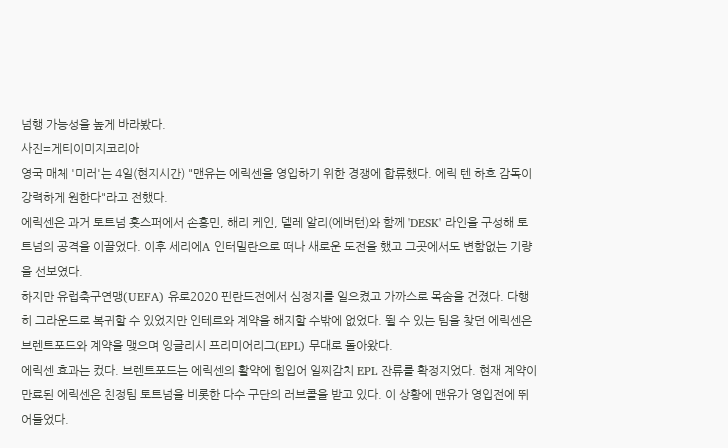넘행 가능성을 높게 바라봤다.
사진=게티이미지코리아
영국 매체 '미러'는 4일(현지시간) "맨유는 에릭센을 영입하기 위한 경쟁에 합류했다. 에릭 텐 하흐 감독이 강력하게 원한다"라고 전했다.
에릭센은 과거 토트넘 홋스퍼에서 손흥민, 해리 케인, 델레 알리(에버턴)와 함께 'DESK' 라인을 구성해 토트넘의 공격을 이끌었다. 이후 세리에A 인터밀란으로 떠나 새로운 도전을 했고 그곳에서도 변함없는 기량을 선보였다.
하지만 유럽축구연맹(UEFA) 유로2020 핀란드전에서 심정지를 일으켰고 가까스로 목숨을 건졌다. 다행히 그라운드로 복귀할 수 있었지만 인테르와 계약을 해지할 수밖에 없었다. 뛸 수 있는 팀을 찾던 에릭센은 브렌트포드와 계약을 맺으며 잉글리시 프리미어리그(EPL) 무대로 돌아왔다.
에릭센 효과는 컸다. 브렌트포드는 에릭센의 활약에 힘입어 일찌감치 EPL 잔류를 확정지었다. 현재 계약이 만료된 에릭센은 친정팀 토트넘을 비롯한 다수 구단의 러브콜을 받고 있다. 이 상황에 맨유가 영입전에 뛰어들었다.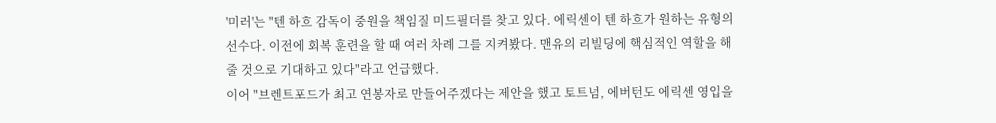'미러'는 "텐 하흐 감독이 중원을 책임질 미드필더를 찾고 있다. 에릭센이 텐 하흐가 원하는 유형의 선수다. 이전에 회복 훈련을 할 때 여러 차례 그를 지켜봤다. 맨유의 리빌딩에 핵심적인 역할을 해줄 것으로 기대하고 있다"라고 언급했다.
이어 "브렌트포드가 최고 연봉자로 만들어주겠다는 제안을 했고 토트넘, 에버턴도 에릭센 영입을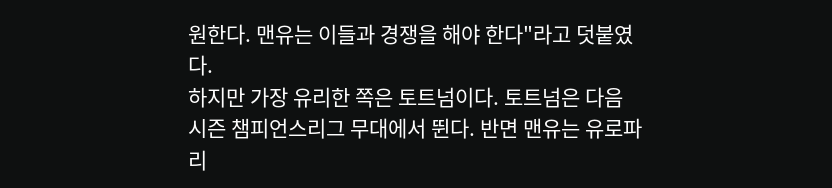원한다. 맨유는 이들과 경쟁을 해야 한다"라고 덧붙였다.
하지만 가장 유리한 쪽은 토트넘이다. 토트넘은 다음 시즌 챔피언스리그 무대에서 뛴다. 반면 맨유는 유로파리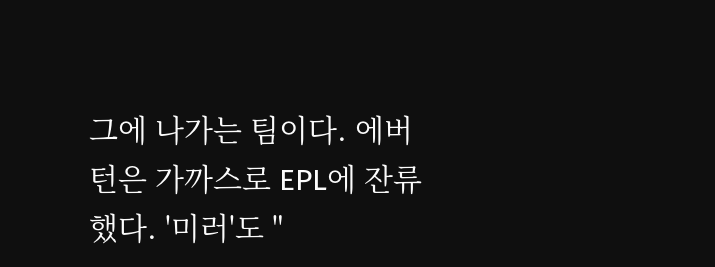그에 나가는 팀이다. 에버턴은 가까스로 EPL에 잔류했다. '미러'도 "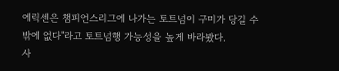에릭센은 챔피언스리그에 나가는 토트넘이 구미가 당길 수밖에 없다"라고 토트넘행 가능성을 높게 바라봤다.
사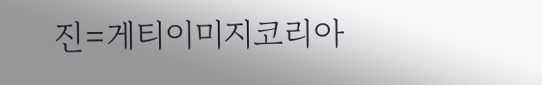진=게티이미지코리아